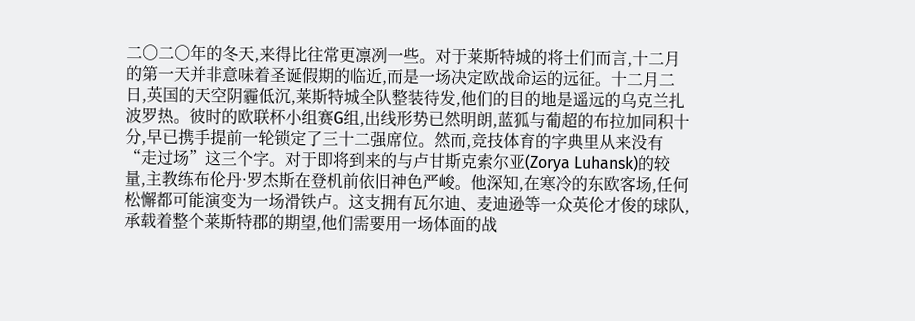二〇二〇年的冬天,来得比往常更凛冽一些。对于莱斯特城的将士们而言,十二月的第一天并非意味着圣诞假期的临近,而是一场决定欧战命运的远征。十二月二日,英国的天空阴霾低沉,莱斯特城全队整装待发,他们的目的地是遥远的乌克兰扎波罗热。彼时的欧联杯小组赛G组,出线形势已然明朗,蓝狐与葡超的布拉加同积十分,早已携手提前一轮锁定了三十二强席位。然而,竞技体育的字典里从来没有“走过场”这三个字。对于即将到来的与卢甘斯克索尔亚(Zorya Luhansk)的较量,主教练布伦丹·罗杰斯在登机前依旧神色严峻。他深知,在寒冷的东欧客场,任何松懈都可能演变为一场滑铁卢。这支拥有瓦尔迪、麦迪逊等一众英伦才俊的球队,承载着整个莱斯特郡的期望,他们需要用一场体面的战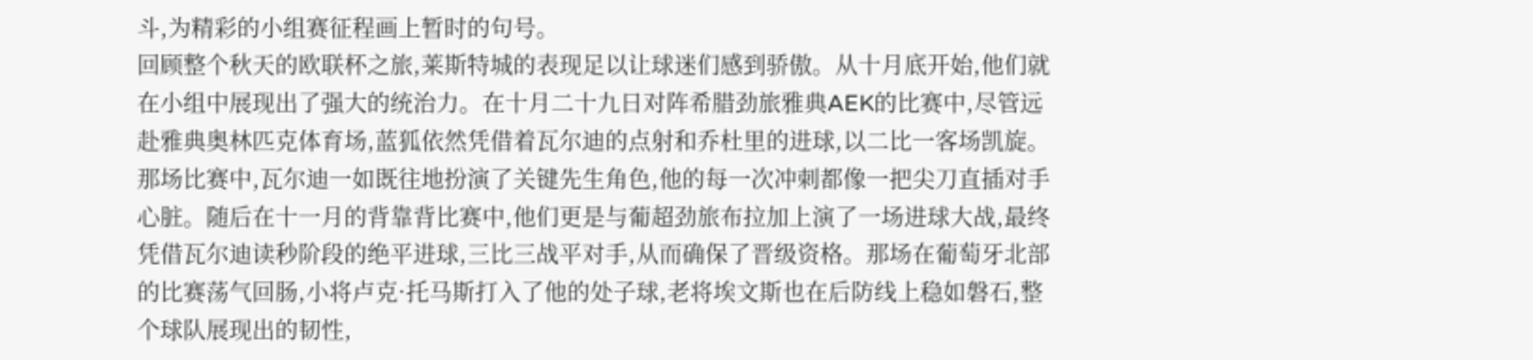斗,为精彩的小组赛征程画上暂时的句号。
回顾整个秋天的欧联杯之旅,莱斯特城的表现足以让球迷们感到骄傲。从十月底开始,他们就在小组中展现出了强大的统治力。在十月二十九日对阵希腊劲旅雅典AEK的比赛中,尽管远赴雅典奥林匹克体育场,蓝狐依然凭借着瓦尔迪的点射和乔杜里的进球,以二比一客场凯旋。那场比赛中,瓦尔迪一如既往地扮演了关键先生角色,他的每一次冲刺都像一把尖刀直插对手心脏。随后在十一月的背靠背比赛中,他们更是与葡超劲旅布拉加上演了一场进球大战,最终凭借瓦尔迪读秒阶段的绝平进球,三比三战平对手,从而确保了晋级资格。那场在葡萄牙北部的比赛荡气回肠,小将卢克·托马斯打入了他的处子球,老将埃文斯也在后防线上稳如磐石,整个球队展现出的韧性,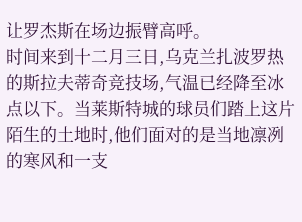让罗杰斯在场边振臂高呼。
时间来到十二月三日,乌克兰扎波罗热的斯拉夫蒂奇竞技场,气温已经降至冰点以下。当莱斯特城的球员们踏上这片陌生的土地时,他们面对的是当地凛冽的寒风和一支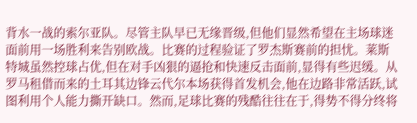背水一战的索尔亚队。尽管主队早已无缘晋级,但他们显然希望在主场球迷面前用一场胜利来告别欧战。比赛的过程验证了罗杰斯赛前的担忧。莱斯特城虽然控球占优,但在对手凶狠的逼抢和快速反击面前,显得有些迟缓。从罗马租借而来的土耳其边锋云代尔本场获得首发机会,他在边路非常活跃,试图利用个人能力撕开缺口。然而,足球比赛的残酷往往在于,得势不得分终将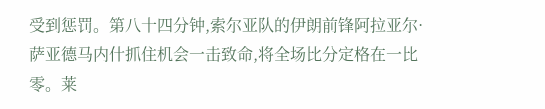受到惩罚。第八十四分钟,索尔亚队的伊朗前锋阿拉亚尔·萨亚德马内什抓住机会一击致命,将全场比分定格在一比零。莱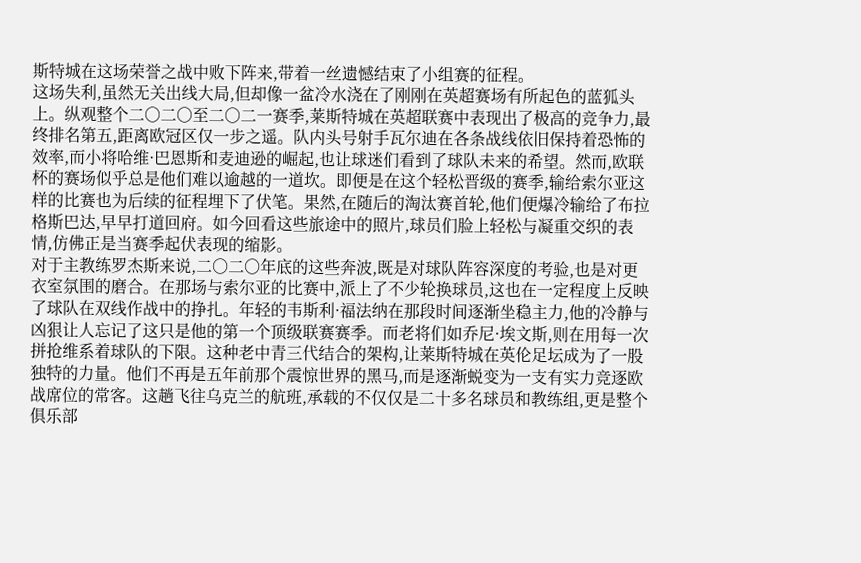斯特城在这场荣誉之战中败下阵来,带着一丝遗憾结束了小组赛的征程。
这场失利,虽然无关出线大局,但却像一盆冷水浇在了刚刚在英超赛场有所起色的蓝狐头上。纵观整个二〇二〇至二〇二一赛季,莱斯特城在英超联赛中表现出了极高的竞争力,最终排名第五,距离欧冠区仅一步之遥。队内头号射手瓦尔迪在各条战线依旧保持着恐怖的效率,而小将哈维·巴恩斯和麦迪逊的崛起,也让球迷们看到了球队未来的希望。然而,欧联杯的赛场似乎总是他们难以逾越的一道坎。即便是在这个轻松晋级的赛季,输给索尔亚这样的比赛也为后续的征程埋下了伏笔。果然,在随后的淘汰赛首轮,他们便爆冷输给了布拉格斯巴达,早早打道回府。如今回看这些旅途中的照片,球员们脸上轻松与凝重交织的表情,仿佛正是当赛季起伏表现的缩影。
对于主教练罗杰斯来说,二〇二〇年底的这些奔波,既是对球队阵容深度的考验,也是对更衣室氛围的磨合。在那场与索尔亚的比赛中,派上了不少轮换球员,这也在一定程度上反映了球队在双线作战中的挣扎。年轻的韦斯利·福法纳在那段时间逐渐坐稳主力,他的冷静与凶狠让人忘记了这只是他的第一个顶级联赛赛季。而老将们如乔尼·埃文斯,则在用每一次拼抢维系着球队的下限。这种老中青三代结合的架构,让莱斯特城在英伦足坛成为了一股独特的力量。他们不再是五年前那个震惊世界的黑马,而是逐渐蜕变为一支有实力竞逐欧战席位的常客。这趟飞往乌克兰的航班,承载的不仅仅是二十多名球员和教练组,更是整个俱乐部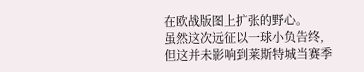在欧战版图上扩张的野心。
虽然这次远征以一球小负告终,但这并未影响到莱斯特城当赛季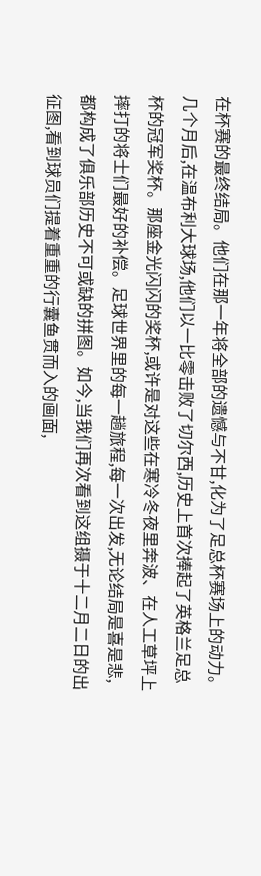在杯赛的最终结局。他们在那一年将全部的遗憾与不甘,化为了足总杯赛场上的动力。几个月后,在温布利大球场,他们以一比零击败了切尔西,历史上首次捧起了英格兰足总杯的冠军奖杯。那座金光闪闪的奖杯,或许是对这些在寒冷冬夜里奔波、在人工草坪上摔打的将士们最好的补偿。足球世界里的每一趟旅程,每一次出发,无论结局是喜是悲,都构成了俱乐部历史不可或缺的拼图。如今,当我们再次看到这组摄于十二月二日的出征图,看到球员们提着重重的行囊鱼贯而入的画面,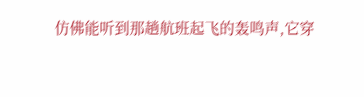仿佛能听到那趟航班起飞的轰鸣声,它穿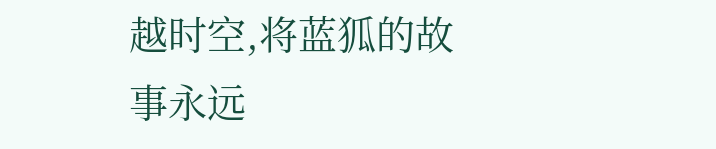越时空,将蓝狐的故事永远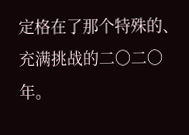定格在了那个特殊的、充满挑战的二〇二〇年。